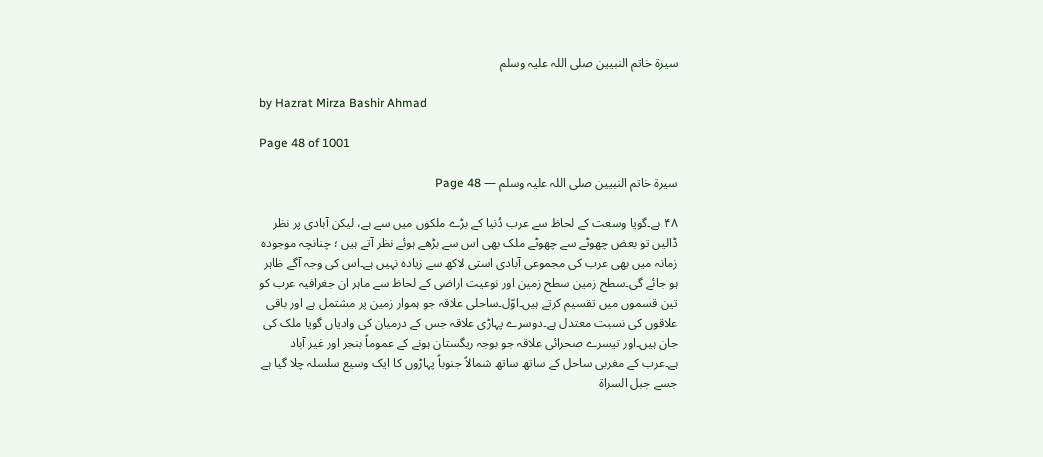سیرۃ خاتم النبیین صلی اللہ علیہ وسلم

by Hazrat Mirza Bashir Ahmad

Page 48 of 1001

سیرۃ خاتم النبیین صلی اللہ علیہ وسلم — Page 48

۴۸ ہے۔گویا وسعت کے لحاظ سے عرب دُنیا کے بڑے ملکوں میں سے ہے، لیکن آبادی پر نظر ڈالیں تو بعض چھوٹے سے چھوٹے ملک بھی اس سے بڑھے ہوئے نظر آتے ہیں ؛ چنانچہ موجودہ زمانہ میں بھی عرب کی مجموعی آبادی استی لاکھ سے زیادہ نہیں ہے۔اس کی وجہ آگے ظاہر ہو جائے گی۔سطح زمین سطح زمین اور نوعیت اراضی کے لحاظ سے ماہر ان جغرافیہ عرب کو تین قسموں میں تقسیم کرتے ہیں۔اوّل۔ساحلی علاقہ جو ہموار زمین پر مشتمل ہے اور باقی علاقوں کی نسبت معتدل ہے۔دوسرے پہاڑی علاقہ جس کے درمیان کی وادیاں گویا ملک کی جان ہیں۔اور تیسرے صحرائی علاقہ جو بوجہ ریگستان ہونے کے عموماً بنجر اور غیر آباد ہے۔عرب کے مغربی ساحل کے ساتھ ساتھ شمالاً جنوباً پہاڑوں کا ایک وسیع سلسلہ چلا گیا ہے جسے جبل السراة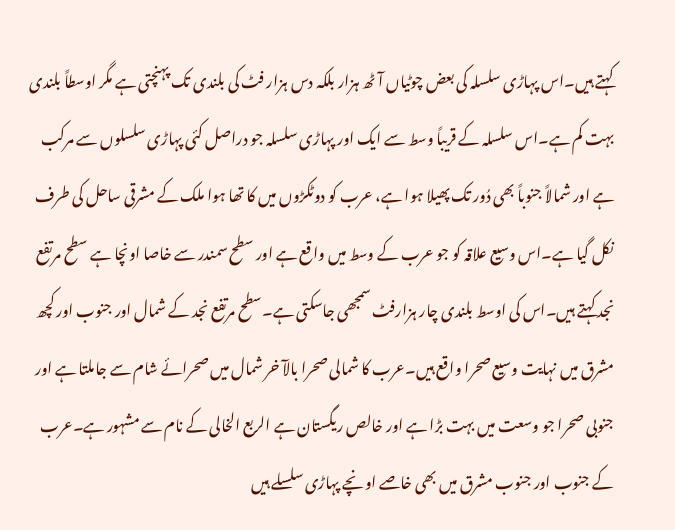کہتے ہیں۔اس پہاڑی سلسلہ کی بعض چوٹیاں آٹھ ہزار بلکہ دس ہزار فٹ کی بلندی تک پہنچتی ہے مگر اوسطاً بلندی بہت کم ہے۔اس سلسلہ کے قریباً وسط سے ایک اور پہاڑی سلسلہ جو دراصل کئی پہاڑی سلسلوں سے مرکب ہے اور شمالاً جنوباً بھی دُور تک پھیلا ہوا ہے، عرب کو دوٹکڑوں میں کا تھا ہوا ملک کے مشرقی ساحل کی طرف نکل گیا ہے۔اس وسیع علاقہ کو جو عرب کے وسط میں واقع ہے اور سطح سمندر سے خاصا اونچا ہے سطح مرتفع نجد کہتے ہیں۔اس کی اوسط بلندی چار ہزارفٹ سمجھی جاسکتی ہے۔سطح مرتفع نجد کے شمال اور جنوب اور کچھ مشرق میں نہایت وسیع صحرا واقع ہیں۔عرب کا شمالی صحرا بالآ خر شمال میں صحرائے شام سے جاملتا ہے اور جنوبی صحرا جو وسعت میں بہت بڑا ہے اور خالص ریگستان ہے الربع الخالی کے نام سے مشہور ہے۔عرب کے جنوب اور جنوب مشرق میں بھی خاصے اونچے پہاڑی سلسلے ہیں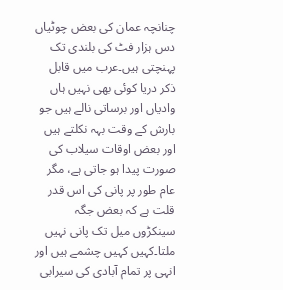چنانچہ عمان کی بعض چوٹیاں دس ہزار فٹ کی بلندی تک پہنچتی ہیں۔عرب میں قابل ذکر دریا کوئی بھی نہیں ہاں وادیاں اور برساتی نالے ہیں جو بارش کے وقت بہہ نکلتے ہیں اور بعض اوقات سیلاب کی صورت پیدا ہو جاتی ہے، مگر عام طور پر پانی کی اس قدر قلت ہے کہ بعض جگہ سینکڑوں میل تک پانی نہیں ملتا۔کہیں کہیں چشمے ہیں اور انہی پر تمام آبادی کی سیرابی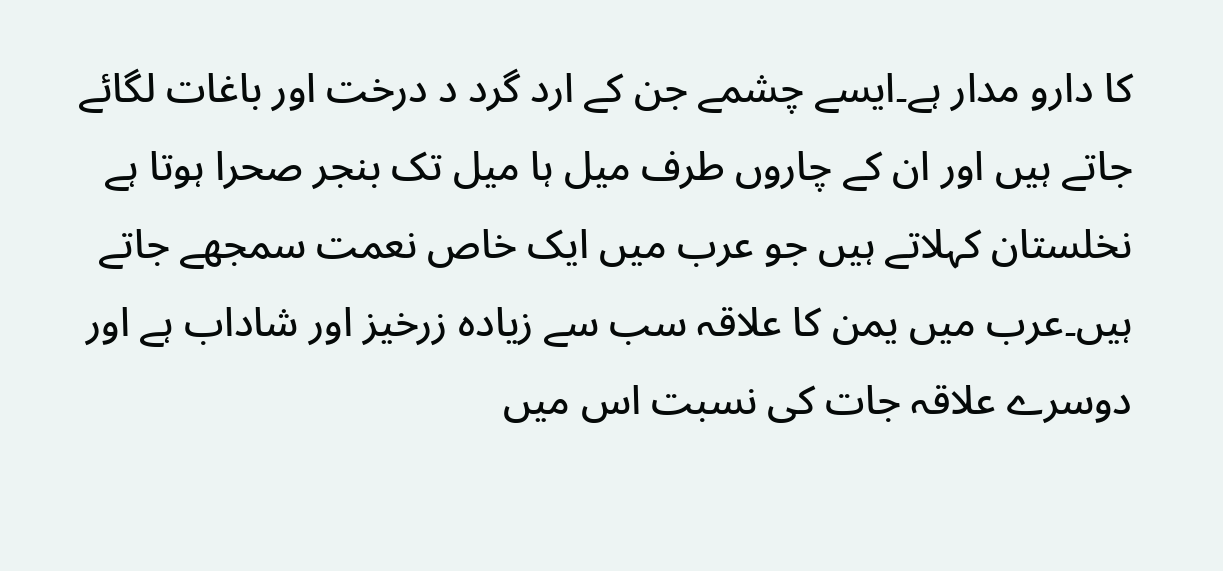کا دارو مدار ہے۔ایسے چشمے جن کے ارد گرد د درخت اور باغات لگائے جاتے ہیں اور ان کے چاروں طرف میل ہا میل تک بنجر صحرا ہوتا ہے نخلستان کہلاتے ہیں جو عرب میں ایک خاص نعمت سمجھے جاتے ہیں۔عرب میں یمن کا علاقہ سب سے زیادہ زرخیز اور شاداب ہے اور دوسرے علاقہ جات کی نسبت اس میں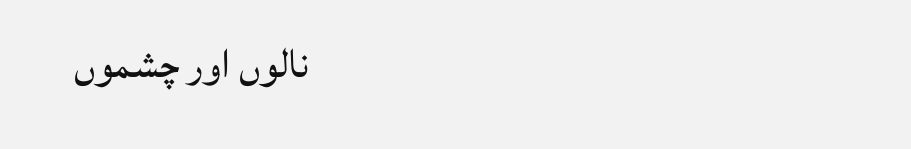نالوں اور چشموں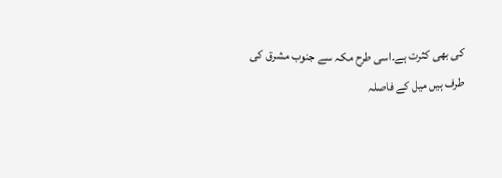کی بھی کثرت ہے۔اسی طرح مکہ سے جنوب مشرق کی طرف ہیں میل کے فاصلہ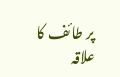پر طائف کا علاقہ